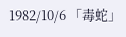1982/10/6 「毒蛇」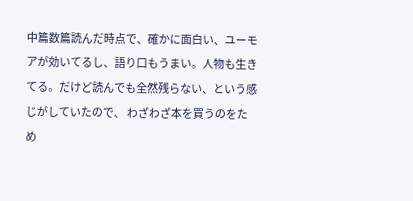中篇数篇読んだ時点で、確かに面白い、ユーモアが効いてるし、語り口もうまい。人物も生きてる。だけど読んでも全然残らない、という感じがしていたので、 わざわざ本を買うのをため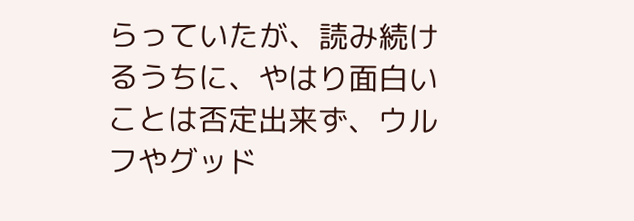らっていたが、読み続けるうちに、やはり面白いことは否定出来ず、ウルフやグッド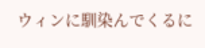ウィンに馴染んでくるに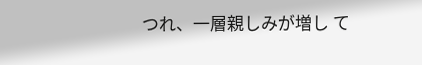つれ、一層親しみが増し て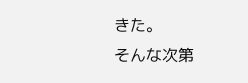きた。
そんな次第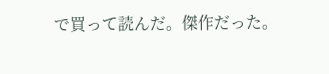で買って読んだ。傑作だった。